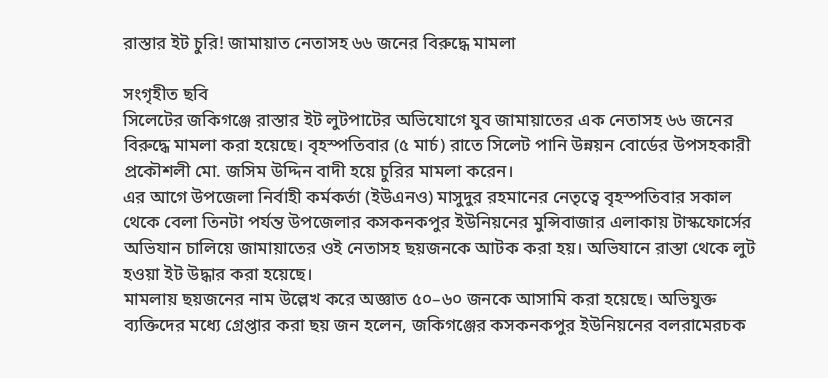রাস্তার ইট চুরি! জামায়াত নেতাসহ ৬৬ জনের বিরুদ্ধে মামলা

সংগৃহীত ছবি
সিলেটের জকিগঞ্জে রাস্তার ইট লুটপাটের অভিযোগে যুব জামায়াতের এক নেতাসহ ৬৬ জনের বিরুদ্ধে মামলা করা হয়েছে। বৃহস্পতিবার (৫ মার্চ) রাতে সিলেট পানি উন্নয়ন বোর্ডের উপসহকারী প্রকৌশলী মো. জসিম উদ্দিন বাদী হয়ে চুরির মামলা করেন।
এর আগে উপজেলা নির্বাহী কর্মকর্তা (ইউএনও) মাসুদুর রহমানের নেতৃত্বে বৃহস্পতিবার সকাল থেকে বেলা তিনটা পর্যন্ত উপজেলার কসকনকপুর ইউনিয়নের মুন্সিবাজার এলাকায় টাস্কফোর্সের অভিযান চালিয়ে জামায়াতের ওই নেতাসহ ছয়জনকে আটক করা হয়। অভিযানে রাস্তা থেকে লুট হওয়া ইট উদ্ধার করা হয়েছে।
মামলায় ছয়জনের নাম উল্লেখ করে অজ্ঞাত ৫০–৬০ জনকে আসামি করা হয়েছে। অভিযুক্ত ব্যক্তিদের মধ্যে গ্রেপ্তার করা ছয় জন হলেন, জকিগঞ্জের কসকনকপুর ইউনিয়নের বলরামেরচক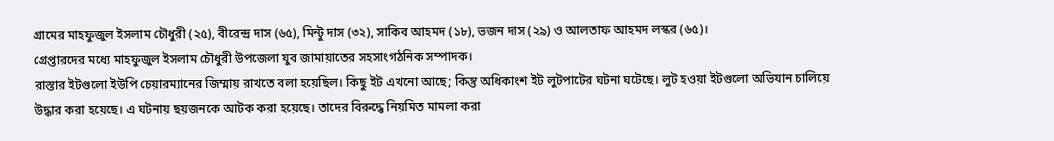গ্রামের মাহফুজুল ইসলাম চৌধুরী (২৫), বীরেন্দ্র দাস (৬৫), মিন্টু দাস (৩২), সাকিব আহমদ (১৮), ভজন দাস (২৯) ও আলতাফ আহমদ লস্কর (৬৫)।
গ্রেপ্তারদের মধ্যে মাহফুজুল ইসলাম চৌধুরী উপজেলা যুব জামায়াতের সহসাংগঠনিক সম্পাদক।
রাস্তার ইটগুলো ইউপি চেয়ারম্যানের জিম্মায় রাখতে বলা হয়েছিল। কিছু ইট এখনো আছে; কিন্তু অধিকাংশ ইট লুটপাটের ঘটনা ঘটেছে। লুট হওয়া ইটগুলো অভিযান চালিয়ে উদ্ধার করা হয়েছে। এ ঘটনায় ছয়জনকে আটক করা হয়েছে। তাদের বিরুদ্ধে নিয়মিত মামলা করা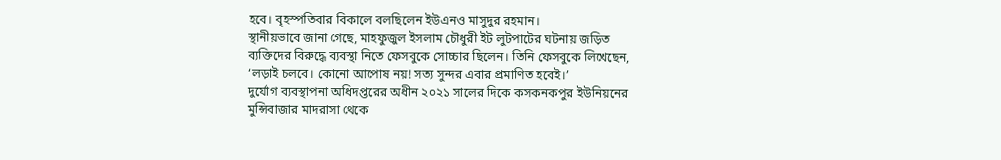হবে। বৃহস্পতিবার বিকালে বলছিলেন ইউএনও মাসুদুর রহমান।
স্থানীয়ভাবে জানা গেছে, মাহফুজুল ইসলাম চৌধুরী ইট লুটপাটের ঘটনায় জড়িত ব্যক্তিদের বিরুদ্ধে ব্যবস্থা নিতে ফেসবুকে সোচ্চার ছিলেন। তিনি ফেসবুকে লিখেছেন, ‘লড়াই চলবে। কোনো আপোষ নয়! সত্য সুন্দর এবার প্রমাণিত হবেই।’
দুর্যোগ ব্যবস্থাপনা অধিদপ্তরের অধীন ২০২১ সালের দিকে কসকনকপুর ইউনিয়নের মুন্সিবাজার মাদরাসা থেকে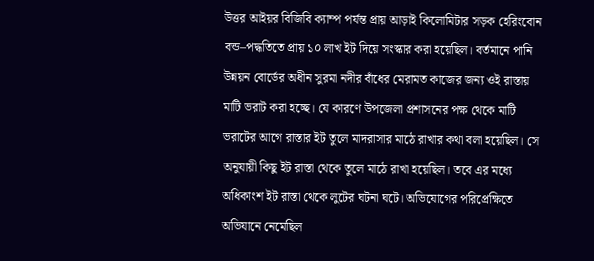উত্তর আইয়র বিজিবি ক্যাম্প পর্যন্ত প্রায় আড়াই কিলোমিটার সড়ক হেরিংবোন বন্ড–পদ্ধতিতে প্রায় ১০ লাখ ইট দিয়ে সংস্কার করা হয়েছিল। বর্তমানে পানি উন্নয়ন বোর্ডের অধীন সুরমা নদীর বাঁধের মেরামত কাজের জন্য ওই রাস্তায় মাটি ভরাট করা হচ্ছে। যে কারণে উপজেলা প্রশাসনের পক্ষ থেকে মাটি ভরাটের আগে রাস্তার ইট তুলে মাদরাসার মাঠে রাখার কথা বলা হয়েছিল। সে অনুযায়ী কিছু ইট রাস্তা থেকে তুলে মাঠে রাখা হয়েছিল। তবে এর মধ্যে অধিকাংশ ইট রাস্তা থেকে লুটের ঘটনা ঘটে। অভিযোগের পরিপ্রেক্ষিতে অভিযানে নেমেছিল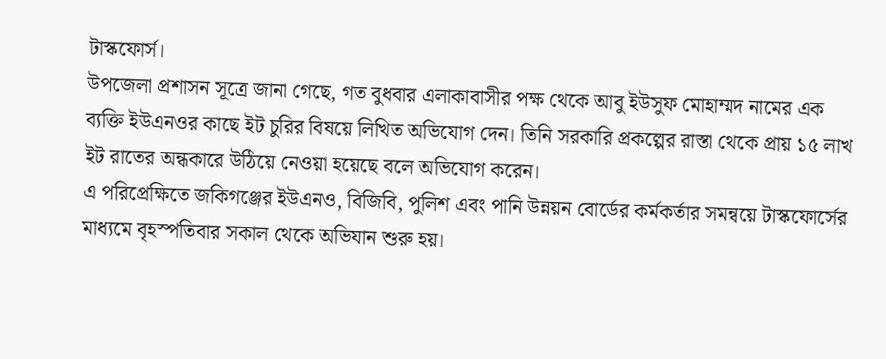টাস্কফোর্স।
উপজেলা প্রশাসন সূত্রে জানা গেছে, গত বুধবার এলাকাবাসীর পক্ষ থেকে আবু ইউসুফ মোহাম্মদ নামের এক ব্যক্তি ইউএনওর কাছে ইট চুরির বিষয়ে লিখিত অভিযোগ দেন। তিনি সরকারি প্রকল্পের রাস্তা থেকে প্রায় ১৫ লাখ ইট রাতের অন্ধকারে উঠিয়ে নেওয়া হয়েছে বলে অভিযোগ করেন।
এ পরিপ্রেক্ষিতে জকিগঞ্জের ইউএনও, বিজিবি, পুলিশ এবং পানি উন্নয়ন বোর্ডের কর্মকর্তার সমন্বয়ে টাস্কফোর্সের মাধ্যমে বৃহস্পতিবার সকাল থেকে অভিযান শুরু হয়।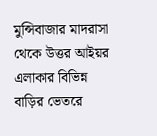মুন্সিবাজার মাদরাসা থেকে উত্তর আইয়র এলাকার বিভিন্ন বাড়ির ভেতরে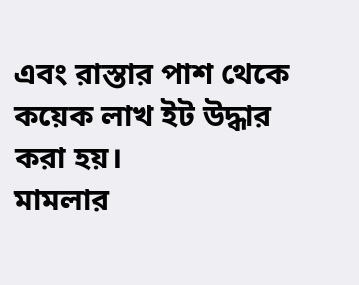এবং রাস্তার পাশ থেকে কয়েক লাখ ইট উদ্ধার করা হয়।
মামলার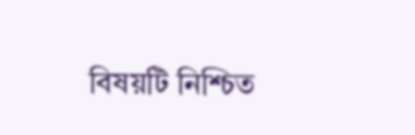বিষয়টি নিশ্চিত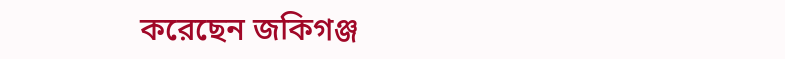করেছেন জকিগঞ্জ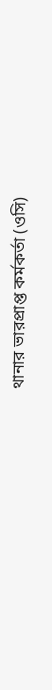থানার ভারপ্রাপ্ত কর্মকর্তা (ওসি)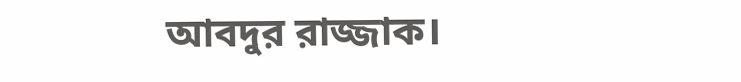আবদুর রাজ্জাক।